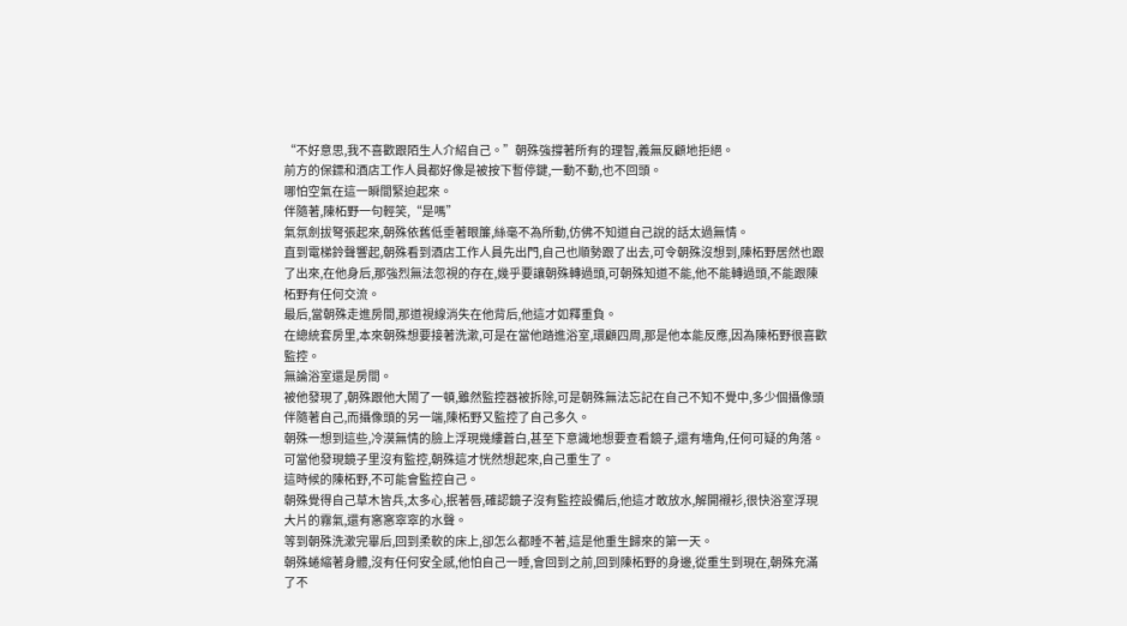“不好意思,我不喜歡跟陌生人介紹自己。”朝殊強撐著所有的理智,義無反顧地拒絕。
前方的保鏢和酒店工作人員都好像是被按下暫停鍵,一動不動,也不回頭。
哪怕空氣在這一瞬間緊迫起來。
伴隨著,陳柘野一句輕笑,“是嗎”
氣氛劍拔弩張起來,朝殊依舊低垂著眼簾,絲毫不為所動,仿佛不知道自己說的話太過無情。
直到電梯鈴聲響起,朝殊看到酒店工作人員先出門,自己也順勢跟了出去,可令朝殊沒想到,陳柘野居然也跟了出來,在他身后,那強烈無法忽視的存在,幾乎要讓朝殊轉過頭,可朝殊知道不能,他不能轉過頭,不能跟陳柘野有任何交流。
最后,當朝殊走進房間,那道視線消失在他背后,他這才如釋重負。
在總統套房里,本來朝殊想要接著洗漱,可是在當他踏進浴室,環顧四周,那是他本能反應,因為陳柘野很喜歡監控。
無論浴室還是房間。
被他發現了,朝殊跟他大鬧了一頓,雖然監控器被拆除,可是朝殊無法忘記在自己不知不覺中,多少個攝像頭伴隨著自己,而攝像頭的另一端,陳柘野又監控了自己多久。
朝殊一想到這些,冷漠無情的臉上浮現幾縷蒼白,甚至下意識地想要查看鏡子,還有墻角,任何可疑的角落。
可當他發現鏡子里沒有監控,朝殊這才恍然想起來,自己重生了。
這時候的陳柘野,不可能會監控自己。
朝殊覺得自己草木皆兵,太多心,抿著唇,確認鏡子沒有監控設備后,他這才敢放水,解開襯衫,很快浴室浮現大片的霧氣,還有窸窸窣窣的水聲。
等到朝殊洗漱完畢后,回到柔軟的床上,卻怎么都睡不著,這是他重生歸來的第一天。
朝殊蜷縮著身體,沒有任何安全感,他怕自己一睡,會回到之前,回到陳柘野的身邊,從重生到現在,朝殊充滿了不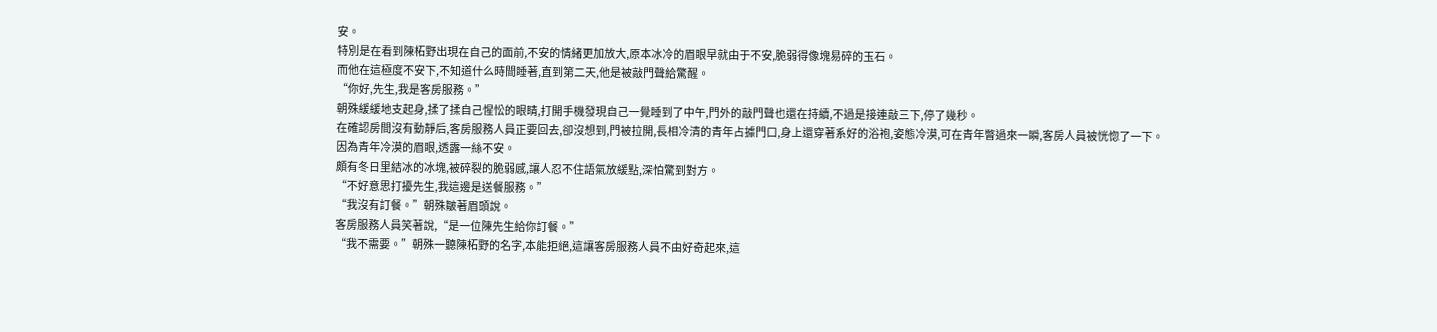安。
特別是在看到陳柘野出現在自己的面前,不安的情緒更加放大,原本冰冷的眉眼早就由于不安,脆弱得像塊易碎的玉石。
而他在這極度不安下,不知道什么時間睡著,直到第二天,他是被敲門聲給驚醒。
“你好,先生,我是客房服務。”
朝殊緩緩地支起身,揉了揉自己惺忪的眼睛,打開手機發現自己一覺睡到了中午,門外的敲門聲也還在持續,不過是接連敲三下,停了幾秒。
在確認房間沒有動靜后,客房服務人員正要回去,卻沒想到,門被拉開,長相冷清的青年占據門口,身上還穿著系好的浴袍,姿態冷漠,可在青年瞥過來一瞬,客房人員被恍惚了一下。
因為青年冷漠的眉眼,透露一絲不安。
頗有冬日里結冰的冰塊,被碎裂的脆弱感,讓人忍不住語氣放緩點,深怕驚到對方。
“不好意思打擾先生,我這邊是送餐服務。”
“我沒有訂餐。”朝殊皺著眉頭說。
客房服務人員笑著說,“是一位陳先生給你訂餐。”
“我不需要。”朝殊一聽陳柘野的名字,本能拒絕,這讓客房服務人員不由好奇起來,這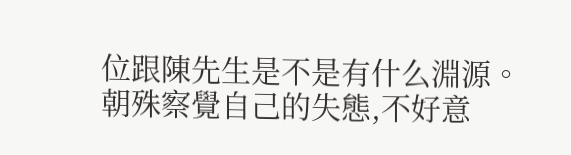位跟陳先生是不是有什么淵源。
朝殊察覺自己的失態,不好意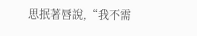思抿著唇說,“我不需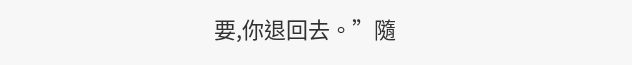要,你退回去。”隨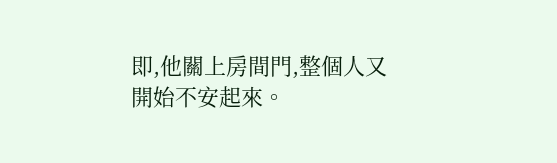即,他關上房間門,整個人又開始不安起來。